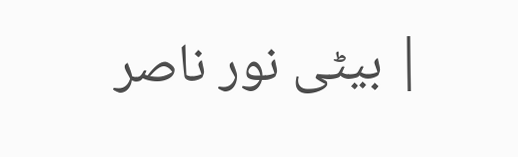| بیٹی نور ناصر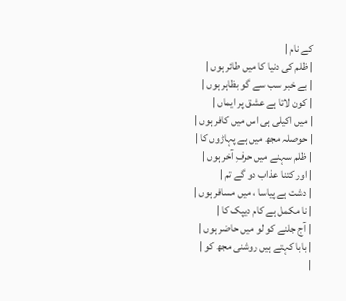کے نام |
| ظلم کی دنیا کا میں طائر ہوں |
| بے خبر سب سے گو بظاہر ہوں |
| کون لاتا ہے عشق پر ایماں |
| میں اکیلی ہی اس میں کافر ہوں |
| حوصلہ مجھ میں ہے پہاڑوں کا |
| ظلم سہنے میں حرفِ آخر ہوں |
| اور کتنا عذاب دو گے تم |
| دشت ہے پیاسا ، میں مسافر ہوں |
| نا مکمل ہے کام دیپک کا |
| آج جلنے کو لو میں حاضر ہوں |
| بابا کہتے ہیں روشنی مجھ کو |
|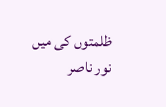ظلمتوں کی میں نور ناصر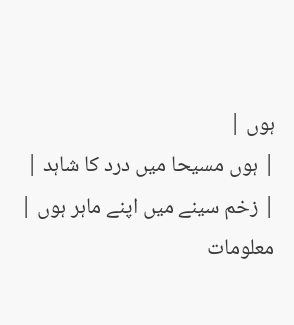ہوں |
| ہوں مسیحا میں درد کا شاہد |
| زخم سینے میں اپنے ماہر ہوں |
معلومات